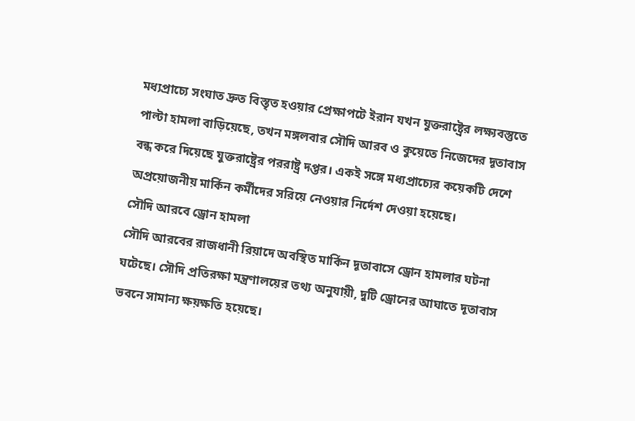মধ্যপ্রাচ্যে সংঘাত দ্রুত বিস্তৃত হওয়ার প্রেক্ষাপটে ইরান যখন যুক্তরাষ্ট্রের লক্ষ্যবস্তুতে পাল্টা হামলা বাড়িয়েছে, তখন মঙ্গলবার সৌদি আরব ও কুয়েতে নিজেদের দূতাবাস বন্ধ করে দিয়েছে যুক্তরাষ্ট্রের পররাষ্ট্র দপ্তর। একই সঙ্গে মধ্যপ্রাচ্যের কয়েকটি দেশে অপ্রয়োজনীয় মার্কিন কর্মীদের সরিয়ে নেওয়ার নির্দেশ দেওয়া হয়েছে।
সৌদি আরবে ড্রোন হামলা
সৌদি আরবের রাজধানী রিয়াদে অবস্থিত মার্কিন দূতাবাসে ড্রোন হামলার ঘটনা ঘটেছে। সৌদি প্রতিরক্ষা মন্ত্রণালয়ের তথ্য অনুযায়ী, দুটি ড্রোনের আঘাতে দূতাবাস ভবনে সামান্য ক্ষয়ক্ষতি হয়েছে।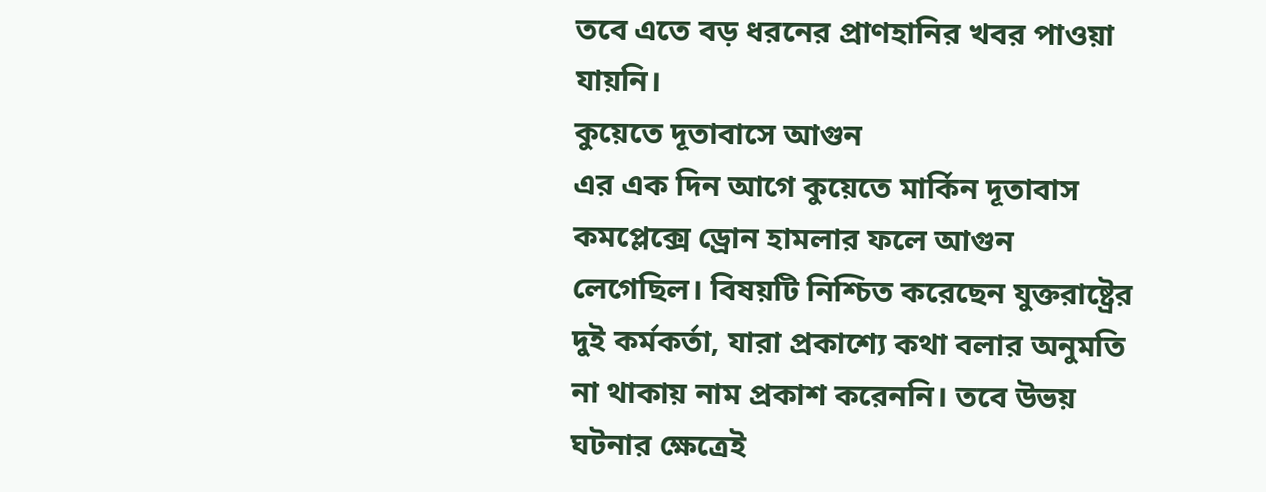তবে এতে বড় ধরনের প্রাণহানির খবর পাওয়া যায়নি।
কুয়েতে দূতাবাসে আগুন
এর এক দিন আগে কুয়েতে মার্কিন দূতাবাস কমপ্লেক্সে ড্রোন হামলার ফলে আগুন লেগেছিল। বিষয়টি নিশ্চিত করেছেন যুক্তরাষ্ট্রের দুই কর্মকর্তা, যারা প্রকাশ্যে কথা বলার অনুমতি না থাকায় নাম প্রকাশ করেননি। তবে উভয় ঘটনার ক্ষেত্রেই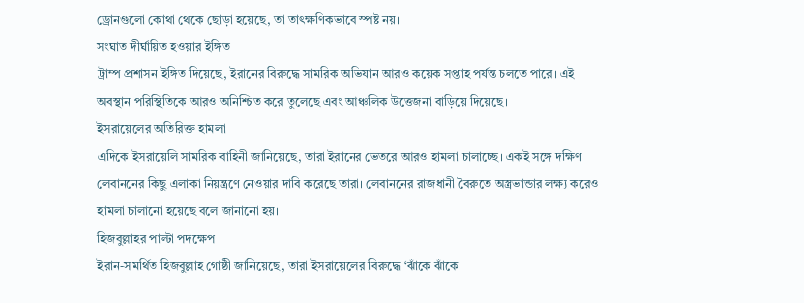ড্রোনগুলো কোথা থেকে ছোড়া হয়েছে, তা তাৎক্ষণিকভাবে স্পষ্ট নয়।
সংঘাত দীর্ঘায়িত হওয়ার ইঙ্গিত
ট্রাম্প প্রশাসন ইঙ্গিত দিয়েছে, ইরানের বিরুদ্ধে সামরিক অভিযান আরও কয়েক সপ্তাহ পর্যন্ত চলতে পারে। এই অবস্থান পরিস্থিতিকে আরও অনিশ্চিত করে তুলেছে এবং আঞ্চলিক উত্তেজনা বাড়িয়ে দিয়েছে।
ইসরায়েলের অতিরিক্ত হামলা
এদিকে ইসরায়েলি সামরিক বাহিনী জানিয়েছে, তারা ইরানের ভেতরে আরও হামলা চালাচ্ছে। একই সঙ্গে দক্ষিণ লেবাননের কিছু এলাকা নিয়ন্ত্রণে নেওয়ার দাবি করেছে তারা। লেবাননের রাজধানী বৈরুতে অস্ত্রভান্ডার লক্ষ্য করেও হামলা চালানো হয়েছে বলে জানানো হয়।
হিজবুল্লাহর পাল্টা পদক্ষেপ
ইরান-সমর্থিত হিজবুল্লাহ গোষ্ঠী জানিয়েছে, তারা ইসরায়েলের বিরুদ্ধে ‘ঝাঁকে ঝাঁকে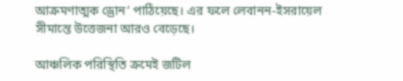আক্রমণাত্মক ড্রোন’ পাঠিয়েছে। এর ফলে লেবানন-ইসরায়েল সীমান্তে উত্তেজনা আরও বেড়েছে।

আঞ্চলিক পরিস্থিতি ক্রমেই জটিল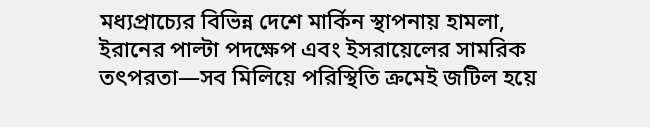মধ্যপ্রাচ্যের বিভিন্ন দেশে মার্কিন স্থাপনায় হামলা, ইরানের পাল্টা পদক্ষেপ এবং ইসরায়েলের সামরিক তৎপরতা—সব মিলিয়ে পরিস্থিতি ক্রমেই জটিল হয়ে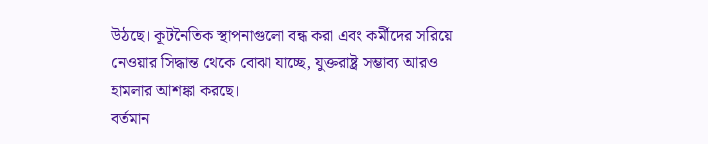উঠছে। কূটনৈতিক স্থাপনাগুলো বন্ধ করা এবং কর্মীদের সরিয়ে নেওয়ার সিদ্ধান্ত থেকে বোঝা যাচ্ছে, যুক্তরাষ্ট্র সম্ভাব্য আরও হামলার আশঙ্কা করছে।
বর্তমান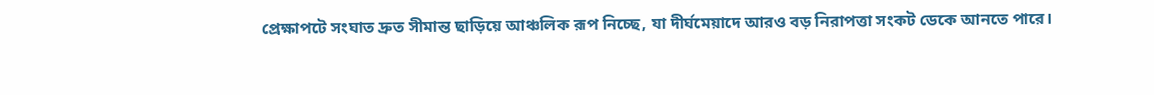প্রেক্ষাপটে সংঘাত দ্রুত সীমান্ত ছাড়িয়ে আঞ্চলিক রূপ নিচ্ছে, যা দীর্ঘমেয়াদে আরও বড় নিরাপত্তা সংকট ডেকে আনতে পারে।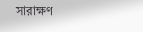সারাক্ষণ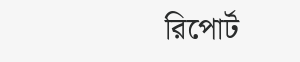রিপোর্ট